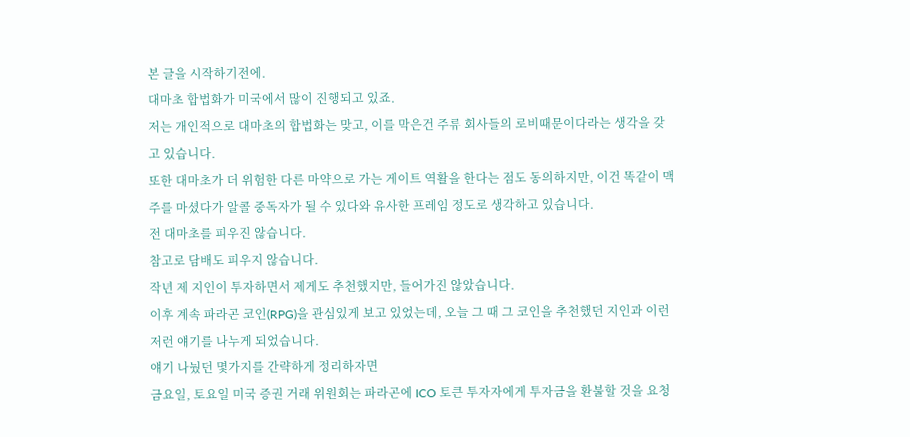본 글을 시작하기전에.
대마초 합법화가 미국에서 많이 진행되고 있죠.
저는 개인적으로 대마초의 합법화는 맞고, 이를 막은건 주류 회사들의 로비때문이다라는 생각을 갖고 있습니다.
또한 대마초가 더 위험한 다른 마약으로 가는 게이트 역활을 한다는 점도 동의하지만, 이건 똑같이 맥주를 마셨다가 알콜 중독자가 될 수 있다와 유사한 프레임 정도로 생각하고 있습니다.
전 대마초를 피우진 않습니다.
참고로 담배도 피우지 않습니다.
작년 제 지인이 투자하면서 제게도 추천했지만, 들어가진 않았습니다.
이후 계속 파라곤 코인(RPG)을 관심있게 보고 있었는데, 오늘 그 때 그 코인을 추천했던 지인과 이런 저런 얘기를 나누게 되었습니다.
얘기 나눴던 몇가지를 간략하게 정리하자면
금요일, 토요일 미국 증권 거래 위원회는 파라곤에 ICO 토큰 투자자에게 투자금을 환불할 것을 요청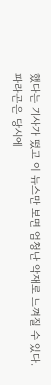했다는 기사가 떴고 이 뉴스만 보면 엄청난 악재로 느껴질 수 있다.
파라곤은 당시에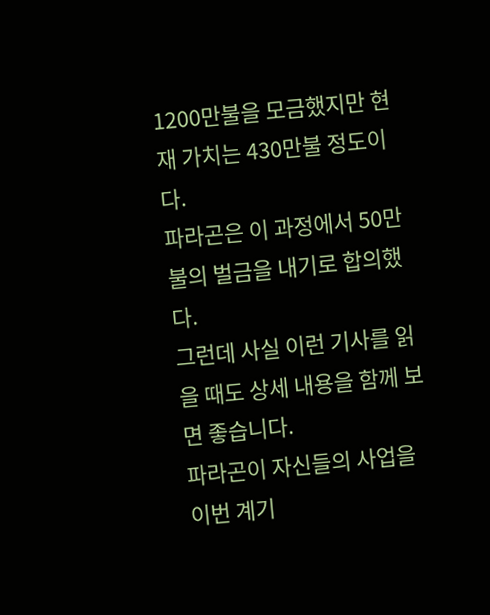1200만불을 모금했지만 현재 가치는 430만불 정도이다.
파라곤은 이 과정에서 50만불의 벌금을 내기로 합의했다.
그런데 사실 이런 기사를 읽을 때도 상세 내용을 함께 보면 좋습니다.
파라곤이 자신들의 사업을 이번 계기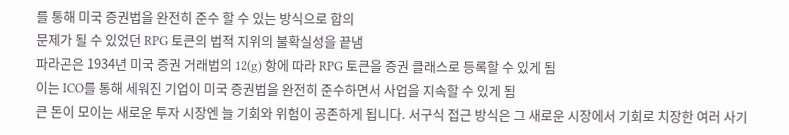를 통해 미국 증권법을 완전히 준수 할 수 있는 방식으로 합의
문제가 될 수 있었던 RPG 토큰의 법적 지위의 불확실성을 끝냄
파라곤은 1934년 미국 증권 거래법의 12(g) 항에 따라 RPG 토큰을 증권 클래스로 등록할 수 있게 됨
이는 ICO를 통해 세워진 기업이 미국 증권법을 완전히 준수하면서 사업을 지속할 수 있게 됨
큰 돈이 모이는 새로운 투자 시장엔 늘 기회와 위험이 공존하게 됩니다. 서구식 접근 방식은 그 새로운 시장에서 기회로 치장한 여러 사기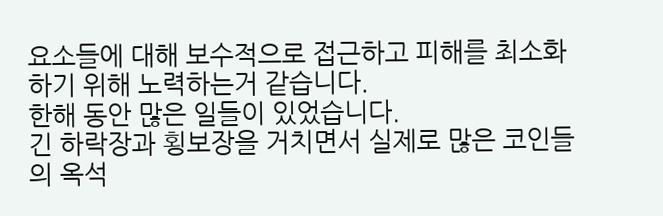요소들에 대해 보수적으로 접근하고 피해를 최소화하기 위해 노력하는거 같습니다.
한해 동안 많은 일들이 있었습니다.
긴 하락장과 횡보장을 거치면서 실제로 많은 코인들의 옥석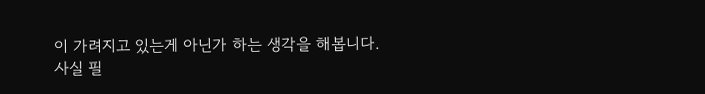이 가려지고 있는게 아닌가 하는 생각을 해봅니다.
사실 필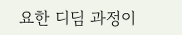요한 디딤 과정이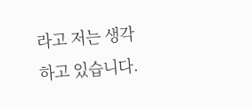라고 저는 생각하고 있습니다.